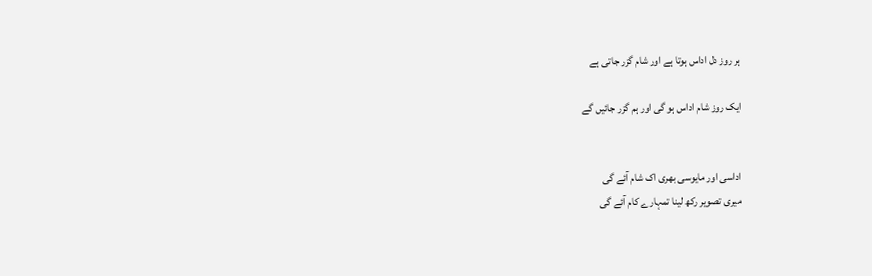ہر روز دل اداس ہوتا ہے اور شام گزر جاتی ہے

ایک روز شام اداس ہو گی اور ہم گزر جائیں گے


اداسی اور مایوسی بھری اک شام آئے گی
میری تصویر رکھ لینا تمہارے کام آئے گی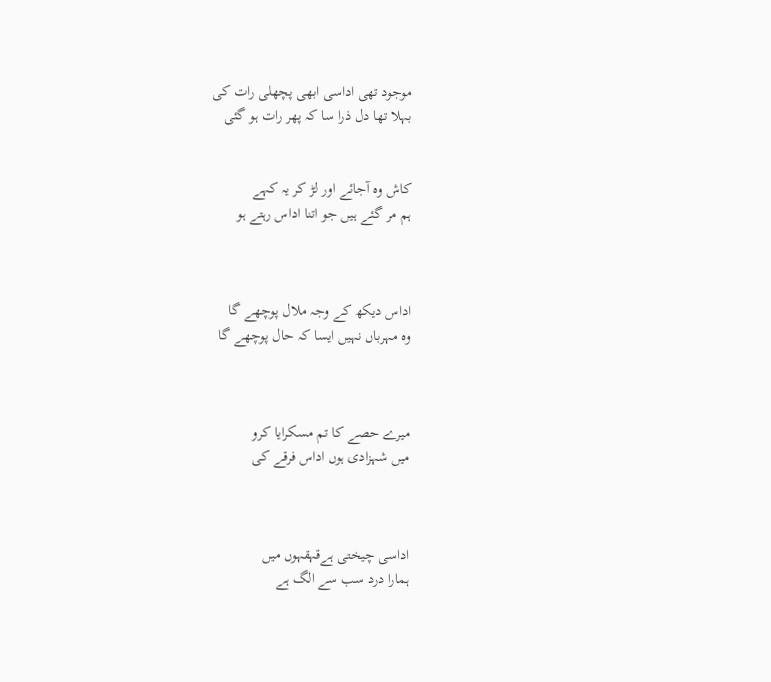موجود تھی اداسی ابھی پچھلی رات کی
بہلا تھا دل ذرا سا کہ پھر رات ہو گئی


کاش وہ آجائے اور لڑ کر یہ کہے
ہم مر گئے ہیں جو اتنا اداس رہتے ہو



اداس دیکھ کے وجہ ملال پوچھے گا
وہ مہرباں نہیں ایسا کہ حال پوچھے گا



میرے حصے کا تم مسکرایا کرو
میں شہزادی ہوں اداس فرقے کی



اداسی چیختی ہےقہقہوں میں
ہمارا درد سب سے الگ ہے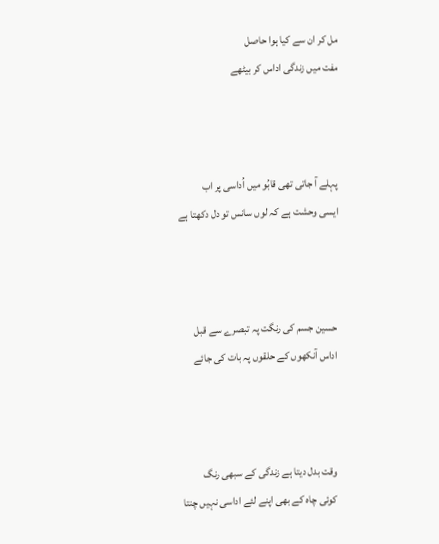مل کر ان سے کیا ہوا حاصل
مفت میں زندگی اداس کر بیٹھے



پہلے آ جاتی تھی قابُو میں اُداسی پر اب
ایسی وحشت ہے کہ لوں سانس تو دل دکھتا ہے



حسین جسم کی رنگت پہ تبصرے سے قبل
اداس آنکھوں کے حلقوں پہ بات کی جائے



وقت بدل دیتا ہے زندگی کے سبھی رنگ
کوئی چاہ کے بھی اپنے لئے اداسی نہیں چنتا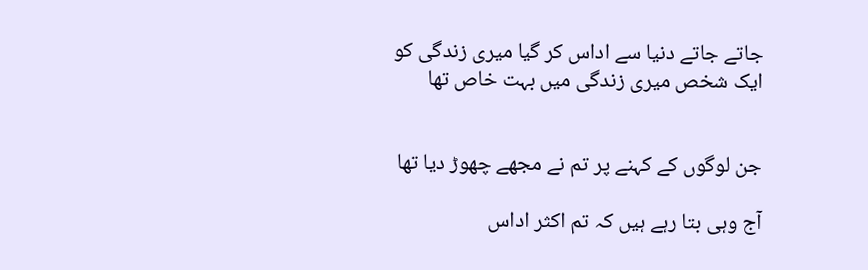جاتے جاتے دنیا سے اداس کر گیا میری زندگی کو
ایک شخص میری زندگی میں بہت خاص تھا


جن لوگوں کے کہنے پر تم نے مجھے چھوڑ دیا تھا

آج وہی بتا رہے ہیں کہ تم اکثر اداس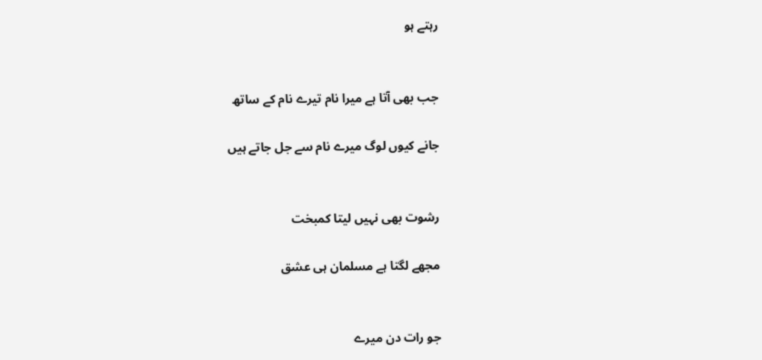رہتے ہو


جب بھی آتا ہے میرا نام تیرے نام کے ساتھ

جانے کیوں لوگ میرے نام سے جل جاتے ہیں


رشوت بھی نہیں لیتا کمبخت

مجھے لگتا ہے مسلمان ہی عشق


جو رات دن میرے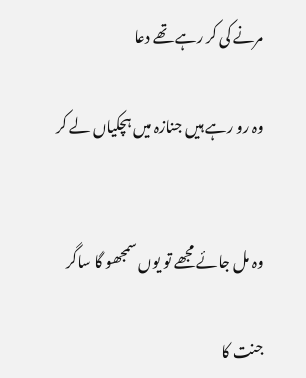مرنے کی کر رہے تھے دعا

وہ رو رہے ہیں جنازہ میں ہچکیاں لے کر


وہ مل جائے مجھے تو یوں سمجھو گا ساگر

جنت کا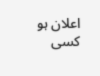اعلان ہو کسی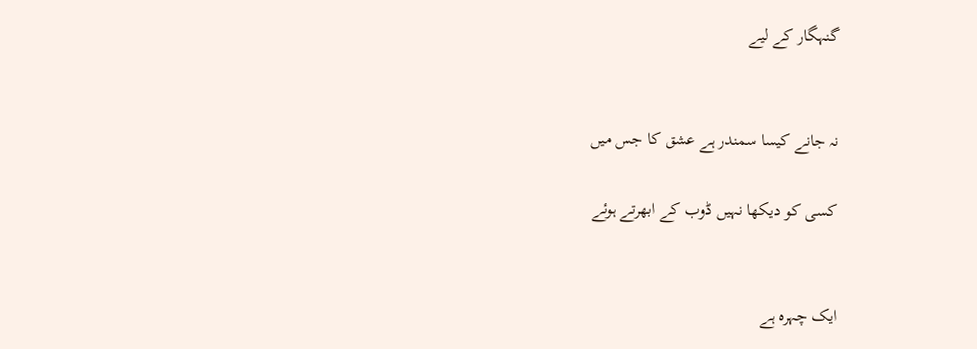گنہگار کے لیے


نہ جانے کیسا سمندر ہے عشق کا جس میں

کسی کو دیکھا نہیں ڈوب کے ابھرتے ہوئے


ایک چہرہ ہے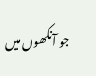جو آنکھوں میں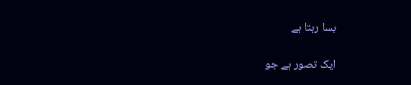بسا رہتا ہے

ایک تصور ہے جو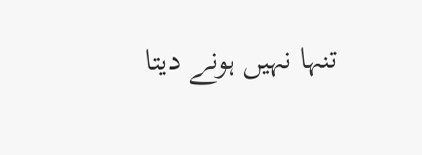تنہا نہیں ہونے دیتا